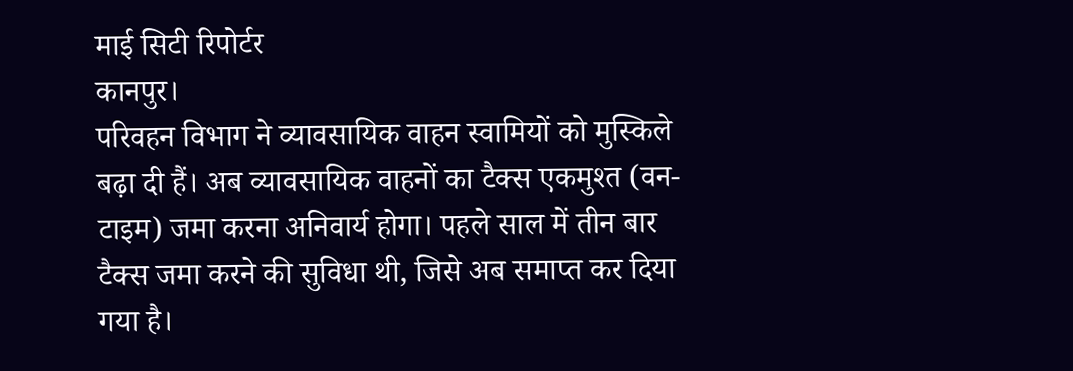माई सिटी रिपोर्टर
कानपुर।
परिवहन विभाग ने व्यावसायिक वाहन स्वामियों को मुस्किले बढ़ा दी हैं। अब व्यावसायिक वाहनों का टैक्स एकमुश्त (वन-टाइम) जमा करना अनिवार्य होगा। पहले साल में तीन बार टैक्स जमा करने की सुविधा थी, जिसे अब समाप्त कर दिया गया है।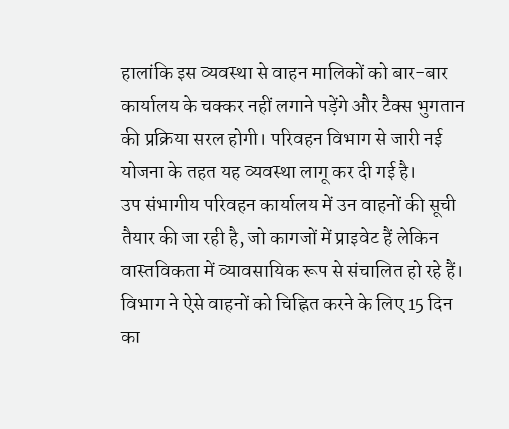हालांकि इस व्यवस्था से वाहन मालिकों को बार-बार कार्यालय के चक्कर नहीं लगाने पड़ेंगे और टैक्स भुगतान की प्रक्रिया सरल होगी। परिवहन विभाग से जारी नई योजना के तहत यह व्यवस्था लागू कर दी गई है।
उप संभागीय परिवहन कार्यालय में उन वाहनों की सूची तैयार की जा रही है, जो कागजों में प्राइवेट हैं लेकिन वास्तविकता में व्यावसायिक रूप से संचालित हो रहे हैं। विभाग ने ऐसे वाहनों को चिह्नित करने के लिए 15 दिन का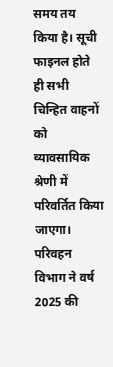समय तय किया है। सूची फाइनल होते ही सभी चिन्हित वाहनों को व्यावसायिक श्रेणी में परिवर्तित किया जाएगा।
परिवहन विभाग ने वर्ष 2025 की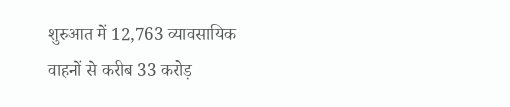शुरुआत में 12,763 व्यावसायिक वाहनों से करीब 33 करोड़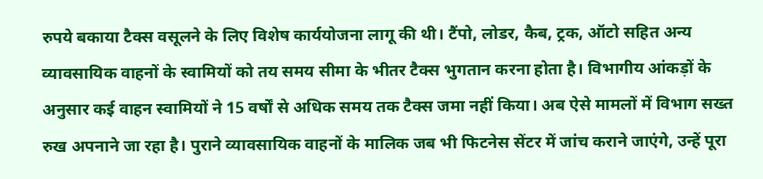रुपये बकाया टैक्स वसूलने के लिए विशेष कार्ययोजना लागू की थी। टैंपो, लोडर, कैब, ट्रक, ऑटो सहित अन्य व्यावसायिक वाहनों के स्वामियों को तय समय सीमा के भीतर टैक्स भुगतान करना होता है। विभागीय आंकड़ों के अनुसार कई वाहन स्वामियों ने 15 वर्षों से अधिक समय तक टैक्स जमा नहीं किया। अब ऐसे मामलों में विभाग सख्त रुख अपनाने जा रहा है। पुराने व्यावसायिक वाहनों के मालिक जब भी फिटनेस सेंटर में जांच कराने जाएंगे, उन्हें पूरा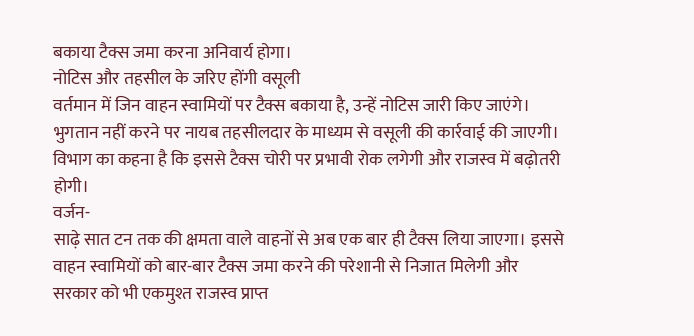बकाया टैक्स जमा करना अनिवार्य होगा।
नोटिस और तहसील के जरिए होंगी वसूली
वर्तमान में जिन वाहन स्वामियों पर टैक्स बकाया है, उन्हें नोटिस जारी किए जाएंगे। भुगतान नहीं करने पर नायब तहसीलदार के माध्यम से वसूली की कार्रवाई की जाएगी। विभाग का कहना है कि इससे टैक्स चोरी पर प्रभावी रोक लगेगी और राजस्व में बढ़ोतरी होगी।
वर्जन-
साढ़े सात टन तक की क्षमता वाले वाहनों से अब एक बार ही टैक्स लिया जाएगा। इससे वाहन स्वामियों को बार-बार टैक्स जमा करने की परेशानी से निजात मिलेगी और सरकार को भी एकमुश्त राजस्व प्राप्त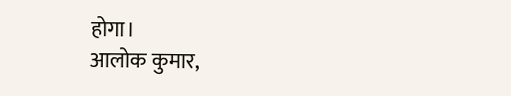होगा।
आलोक कुमार,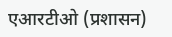एआरटीओ (प्रशासन)